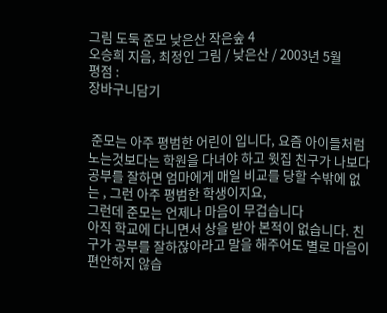그림 도둑 준모 낮은산 작은숲 4
오승희 지음, 최정인 그림 / 낮은산 / 2003년 5월
평점 :
장바구니담기


 준모는 아주 평범한 어린이 입니다, 요즘 아이들처럼 노는것보다는 학원을 다녀야 하고 윗집 친구가 나보다 공부를 잘하면 엄마에게 매일 비교를 당할 수밖에 없는 , 그런 아주 평범한 학생이지요,
그런데 준모는 언제나 마음이 무겁습니다
아직 학교에 다니면서 상을 받아 본적이 없습니다. 친구가 공부를 잘하잖아라고 말을 해주어도 별로 마음이 편안하지 않습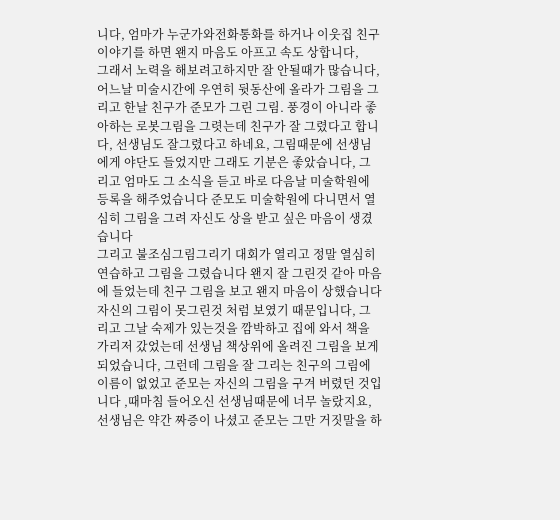니다, 엄마가 누군가와전화통화를 하거나 이웃집 친구이야기를 하면 왠지 마음도 아프고 속도 상합니다,
그래서 노력을 해보려고하지만 잘 안될때가 많습니다,
어느날 미술시간에 우연히 뒷동산에 올라가 그림을 그리고 한날 친구가 준모가 그린 그림. 풍경이 아니라 좋아하는 로봇그림을 그렷는데 친구가 잘 그렸다고 합니다, 선생님도 잘그렸다고 하네요, 그림때문에 선생님에게 야단도 들었지만 그래도 기분은 좋았습니다, 그리고 엄마도 그 소식을 듣고 바로 다음날 미술학원에 등록을 해주었습니다 준모도 미술학원에 다니면서 열심히 그림을 그려 자신도 상을 받고 싶은 마음이 생겼습니다
그리고 불조심그림그리기 대회가 열리고 정말 열심히 연습하고 그림을 그렸습니다 왠지 잘 그린것 같아 마음에 들었는데 친구 그림을 보고 왠지 마음이 상했습니다
자신의 그림이 못그린것 처럼 보였기 때문입니다, 그리고 그날 숙제가 있는것을 깜박하고 집에 와서 책을 가리저 갔었는데 선생님 책상위에 올려진 그림을 보게 되었습니다, 그런데 그림을 잘 그리는 친구의 그림에 이름이 없었고 준모는 자신의 그림을 구겨 버렸던 것입니다 ,때마침 들어오신 선생님때문에 너무 놀랐지요, 선생님은 약간 짜증이 나셨고 준모는 그만 거짓말을 하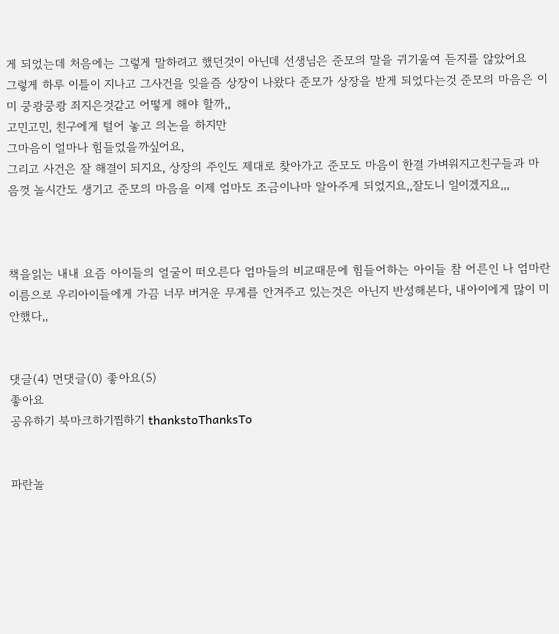게 되었는데 처음에는 그렇게 말하려고 했던것이 아닌데 선생님은 준모의 말을 귀기울여 듣지를 않았어요
그렇게 하루 이틀이 지나고 그사건을 잊을즘 상장이 나왔다 준모가 상장을 받게 되었다는것 준모의 마음은 이미 쿵쾅쿵쾅 죄지은것같고 어떻게 해야 할까,,
고민고민, 친구에게 털어 놓고 의논을 하지만
그마음이 얼마나 힘들었을까싶어요,
그리고 사건은 잘 해결이 되지요, 상장의 주인도 제대로 찾아가고 준모도 마음이 한결 가벼워지고친구들과 마음껏 놀시간도 생기고 준모의 마음을 이제 엄마도 조금이나마 알아주게 되었지요,,잘도니 일이겠지요,,,



책을읽는 내내 요즘 아이들의 얼굴이 떠오른다 엄마들의 비교때문에 힘들어하는 아이들 참 어른인 나 엄마란이름으로 우리아이들에게 가끔 너무 버거운 무게를 안겨주고 있는것은 아닌지 반성해본다, 내아이에게 많이 미안했다,,


댓글(4) 먼댓글(0) 좋아요(5)
좋아요
공유하기 북마크하기찜하기 thankstoThanksTo


파란놀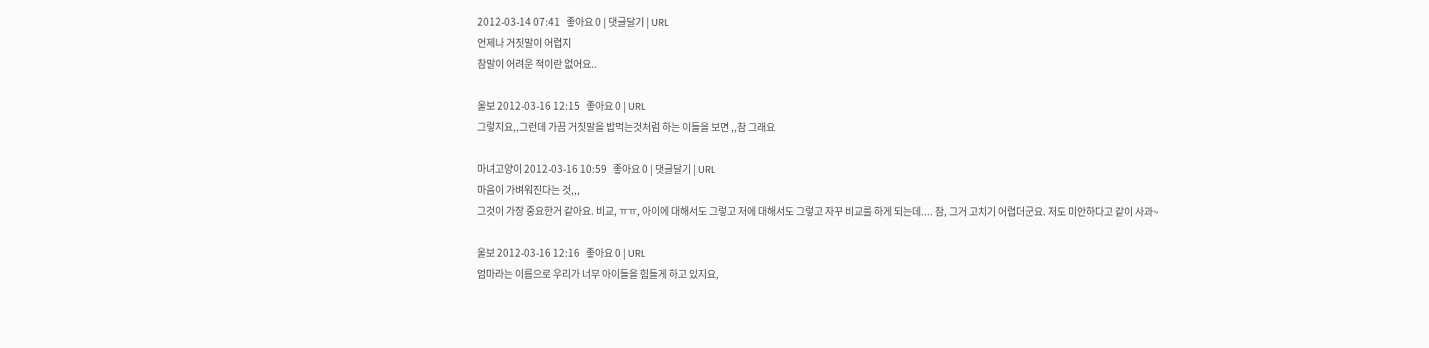2012-03-14 07:41   좋아요 0 | 댓글달기 | URL
언제나 거짓말이 어렵지
참말이 어려운 적이란 없어요..

울보 2012-03-16 12:15   좋아요 0 | URL
그렇지요,,그런데 가끔 거짓말을 밥먹는것처럼 하는 이들을 보면 ,,참 그래요

마녀고양이 2012-03-16 10:59   좋아요 0 | 댓글달기 | URL
마음이 가벼워진다는 것,,,
그것이 가장 중요한거 같아요. 비교, ㅠㅠ, 아이에 대해서도 그렇고 저에 대해서도 그렇고 자꾸 비교를 하게 되는데.... 참, 그거 고치기 어렵더군요. 저도 미안하다고 같이 사과~

울보 2012-03-16 12:16   좋아요 0 | URL
엄마라는 이름으로 우리가 너무 아이들을 힘들게 하고 있지요,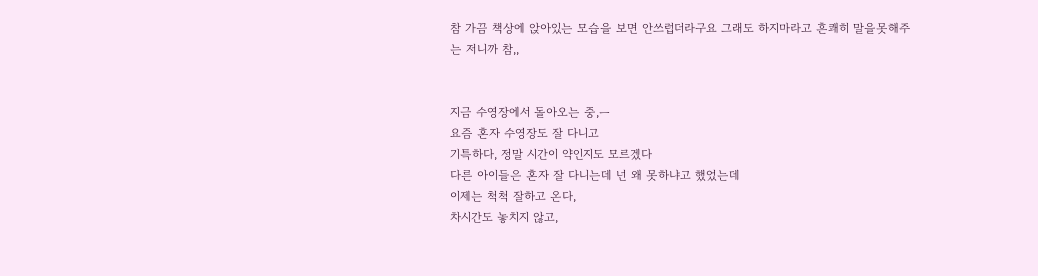참 가끔 책상에 앉아있는 모습을 보면 안쓰럽더라구요 그래도 하지마라고 흔쾌히 말을못해주는 저니까 참,,


지금 수영장에서 돌아오는 중,ㅡ
요즘 혼자 수영장도 잘 다니고
기특하다, 정말 시간이 약인지도 모르겠다
다른 아이들은 혼자 잘 다니는데 넌 왜 못하냐고 했었는데
이제는 척척 잘하고 온다,
차시간도 놓치지 않고,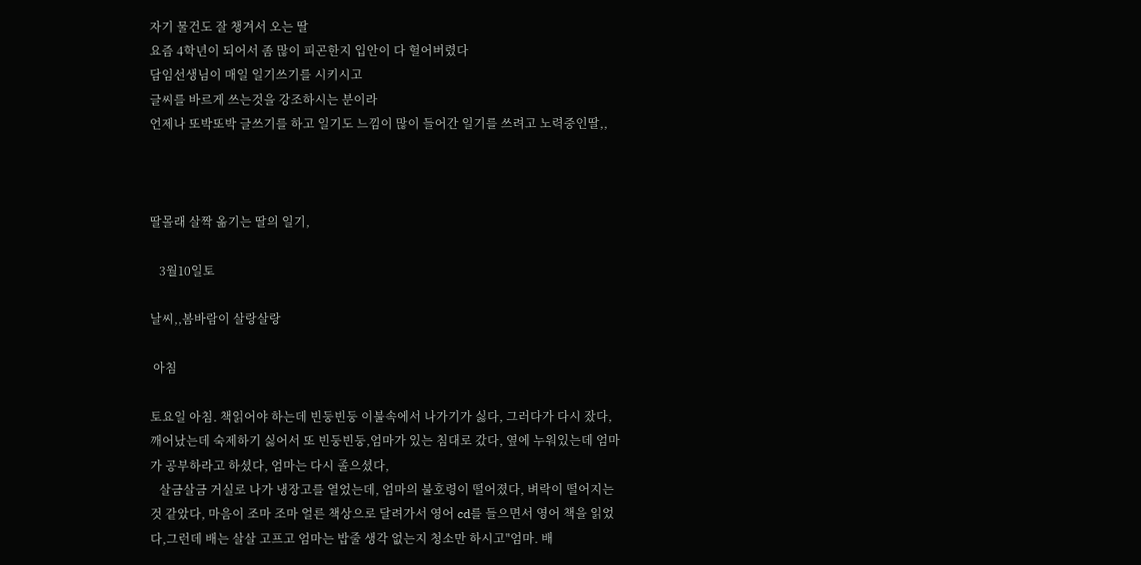자기 물건도 잘 챙겨서 오는 딸
요즘 4학년이 되어서 좀 많이 피곤한지 입안이 다 헐어버렸다
담임선생님이 매일 일기쓰기를 시키시고
글씨를 바르게 쓰는것을 강조하시는 분이라
언제나 또박또박 글쓰기를 하고 일기도 느낌이 많이 들어간 일기를 쓰려고 노력중인딸,,



딸몰래 살짝 옮기는 딸의 일기,

   3월10일토

날씨,,봄바람이 살랑살랑

 아침

토요일 아침. 책읽어야 하는데 빈둥빈둥 이불속에서 나가기가 싫다, 그러다가 다시 잤다, 깨어났는데 숙제하기 싫어서 또 빈둥빈둥,엄마가 있는 침대로 갔다, 옆에 누워있는데 엄마가 공부하라고 하셨다, 엄마는 다시 졸으셨다,
   살금살금 거실로 나가 냉장고를 열었는데, 엄마의 불호령이 떨어졌다, 벼락이 떨어지는 것 같았다, 마음이 조마 조마 얼른 책상으로 달려가서 영어 cd를 들으면서 영어 책을 읽었다,그런데 배는 살살 고프고 엄마는 밥줄 생각 없는지 청소만 하시고"엄마. 배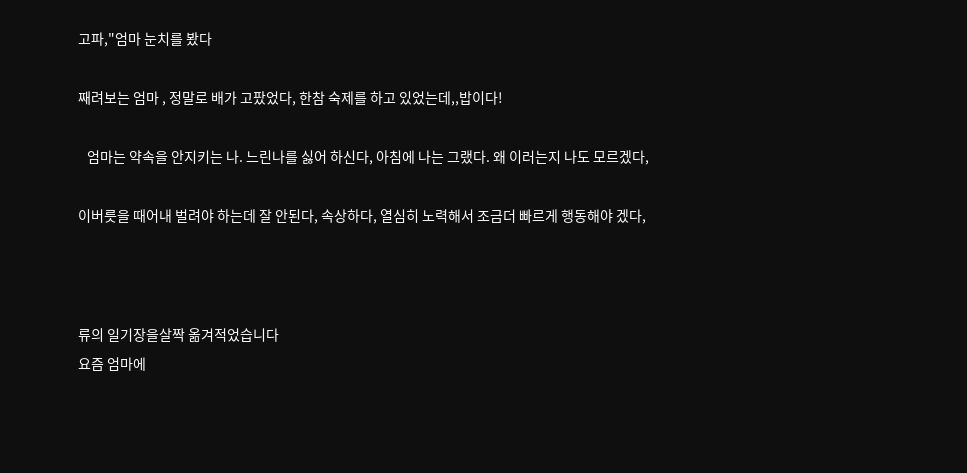고파,"엄마 눈치를 봤다

째려보는 엄마 , 정말로 배가 고팠었다, 한참 숙제를 하고 있었는데,,밥이다!

   엄마는 약속을 안지키는 나. 느린나를 싫어 하신다, 아침에 나는 그랬다. 왜 이러는지 나도 모르겠다,

이버릇을 때어내 벌려야 하는데 잘 안된다, 속상하다, 열심히 노력해서 조금더 빠르게 행동해야 겠다,



류의 일기장을살짝 옮겨적었습니다
요즘 엄마에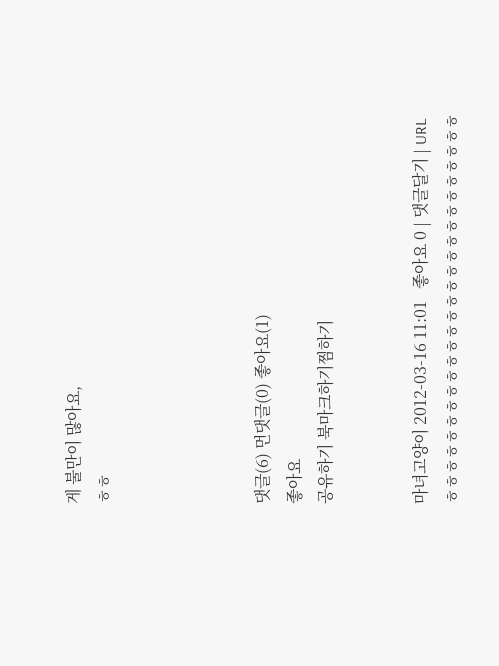게 불만이 많아요,
ㅎㅎ




댓글(6) 먼댓글(0) 좋아요(1)
좋아요
공유하기 북마크하기찜하기


마녀고양이 2012-03-16 11:01   좋아요 0 | 댓글달기 | URL
ㅎㅎㅎㅎㅎㅎㅎㅎㅎㅎㅎㅎㅎㅎㅎㅎㅎㅎㅎㅎㅎㅎㅎㅎㅎㅎ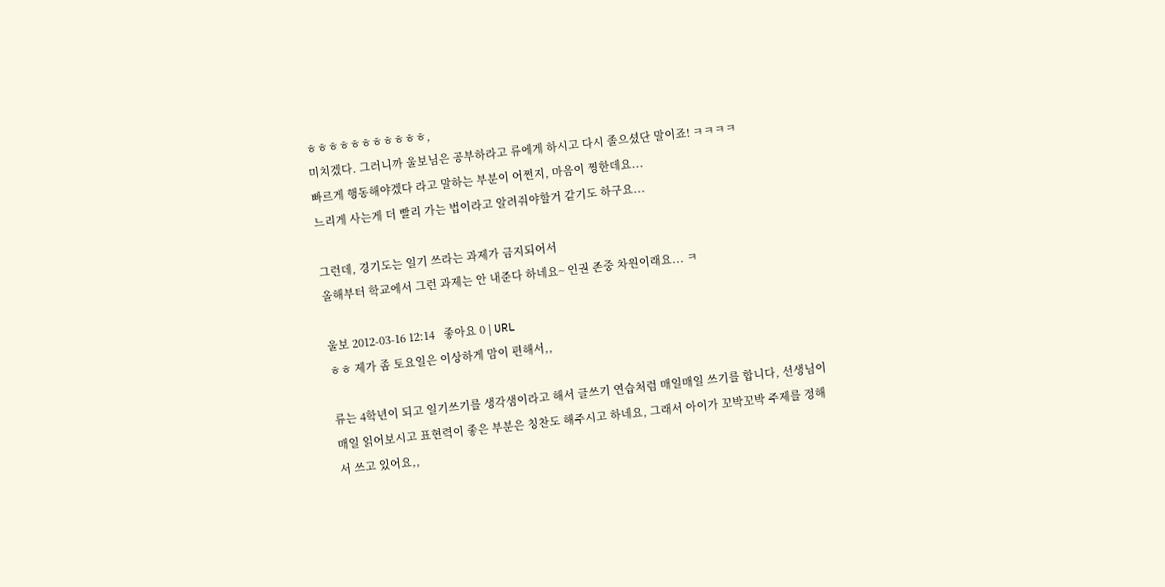ㅎㅎㅎㅎㅎㅎㅎㅎㅎㅎㅎ,
미치겠다. 그러니까 울보님은 공부하라고 류에게 하시고 다시 졸으셨단 말이죠! ㅋㅋㅋㅋ
빠르게 행동해야겠다 라고 말하는 부분이 어쩐지, 마음이 찡한데요...
느리게 사는게 더 빨리 가는 법이라고 알려줘야할거 같기도 하구요...

그런데, 경기도는 일기 쓰라는 과제가 금지되어서
올해부터 학교에서 그런 과제는 안 내준다 하네요~ 인권 존중 차원이래요... ㅋ

울보 2012-03-16 12:14   좋아요 0 | URL
ㅎㅎ 제가 좀 토요일은 이상하게 맘이 편해서,,

류는 4학년이 되고 일기쓰기를 생각샘이라고 해서 글쓰기 연습처럼 매일매일 쓰기를 합니다, 선생님이 매일 읽어보시고 표현력이 좋은 부분은 칭찬도 해주시고 하네요, 그래서 아이가 꼬박꼬박 주제를 정해서 쓰고 있어요,,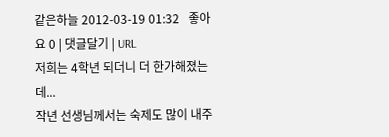같은하늘 2012-03-19 01:32   좋아요 0 | 댓글달기 | URL
저희는 4학년 되더니 더 한가해졌는데...
작년 선생님께서는 숙제도 많이 내주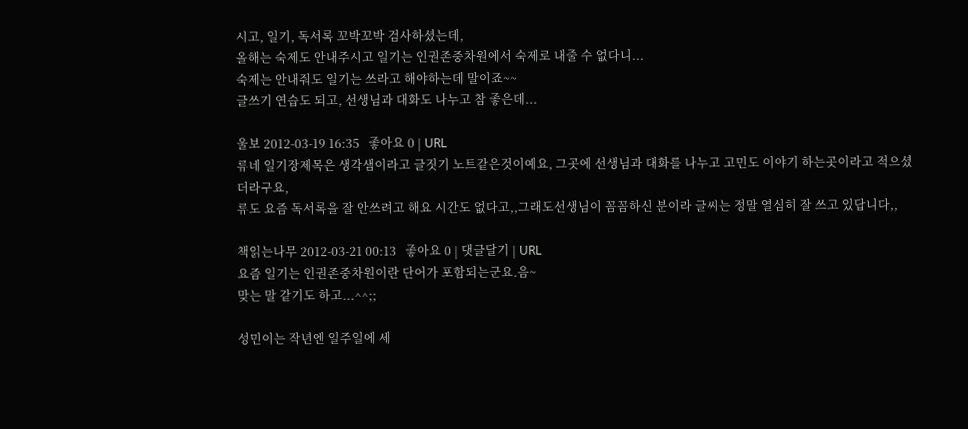시고, 일기, 독서록 꼬박꼬박 검사하셨는데,
올해는 숙제도 안내주시고 일기는 인권존중차원에서 숙제로 내줄 수 없다니...
숙제는 안내줘도 일기는 쓰라고 해야하는데 말이죠~~
글쓰기 연습도 되고, 선생님과 대화도 나누고 참 좋은데...

울보 2012-03-19 16:35   좋아요 0 | URL
류네 일기장제목은 생각샘이라고 글짓기 노트같은것이예요, 그곳에 선생님과 대화를 나누고 고민도 이야기 하는곳이라고 적으셨더라구요,
류도 요즘 독서록을 잘 안쓰려고 해요 시간도 없다고,,그래도선생님이 꼼꼼하신 분이라 글씨는 정말 열심히 잘 쓰고 있답니다,,

책읽는나무 2012-03-21 00:13   좋아요 0 | 댓글달기 | URL
요즘 일기는 인권존중차원이란 단어가 포함되는군요.음~
맞는 말 같기도 하고...^^;;

성민이는 작년엔 일주일에 세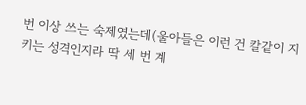번 이상 쓰는 숙제였는데(울아들은 이런 건 칼같이 지키는 성격인지라 딱 세 번 계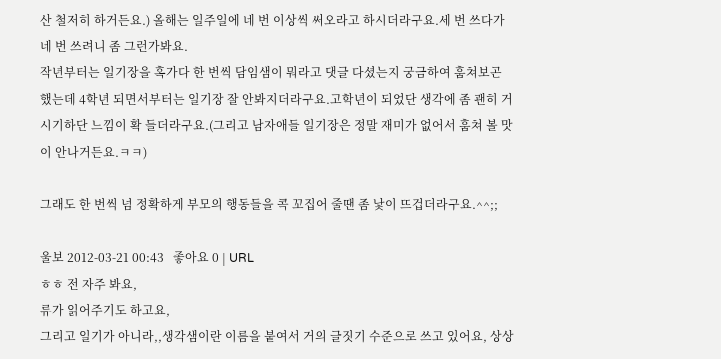산 철저히 하거든요.) 올해는 일주일에 네 번 이상씩 써오라고 하시더라구요.세 번 쓰다가 네 번 쓰려니 좀 그런가봐요.
작년부터는 일기장을 혹가다 한 번씩 담임샘이 뭐라고 댓글 다셨는지 궁금하여 훔쳐보곤 했는데 4학년 되면서부터는 일기장 잘 안봐지더라구요.고학년이 되었단 생각에 좀 괜히 거시기하단 느낌이 확 들더라구요.(그리고 남자애들 일기장은 정말 재미가 없어서 훔쳐 볼 맛이 안나거든요.ㅋㅋ)

그래도 한 번씩 넘 정확하게 부모의 행동들을 콕 꼬집어 줄땐 좀 낯이 뜨겁더라구요.^^;;

울보 2012-03-21 00:43   좋아요 0 | URL
ㅎㅎ 전 자주 봐요,
류가 읽어주기도 하고요,
그리고 일기가 아니라,,생각샘이란 이름을 붙여서 거의 글짓기 수준으로 쓰고 있어요, 상상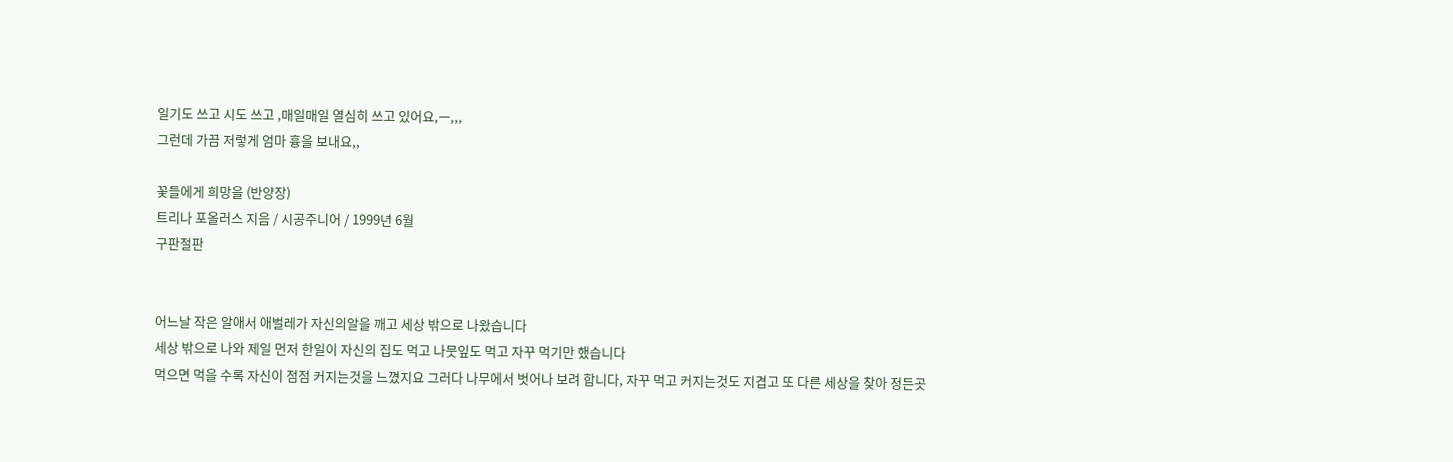일기도 쓰고 시도 쓰고 ,매일매일 열심히 쓰고 있어요,ㅡ,,,
그런데 가끔 저렇게 엄마 흉을 보내요,,

꽃들에게 희망을 (반양장)
트리나 포올러스 지음 / 시공주니어 / 1999년 6월
구판절판


어느날 작은 알애서 애벌레가 자신의알을 깨고 세상 밖으로 나왔습니다
세상 밖으로 나와 제일 먼저 한일이 자신의 집도 먹고 나뭇잎도 먹고 자꾸 먹기만 했습니다
먹으면 먹을 수록 자신이 점점 커지는것을 느꼈지요 그러다 나무에서 벗어나 보려 합니다, 자꾸 먹고 커지는것도 지겹고 또 다른 세상을 찾아 정든곳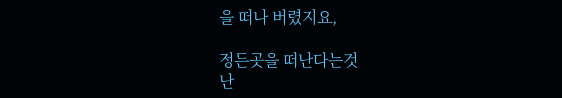을 떠나 버렸지요,

정든곳을 떠난다는것
난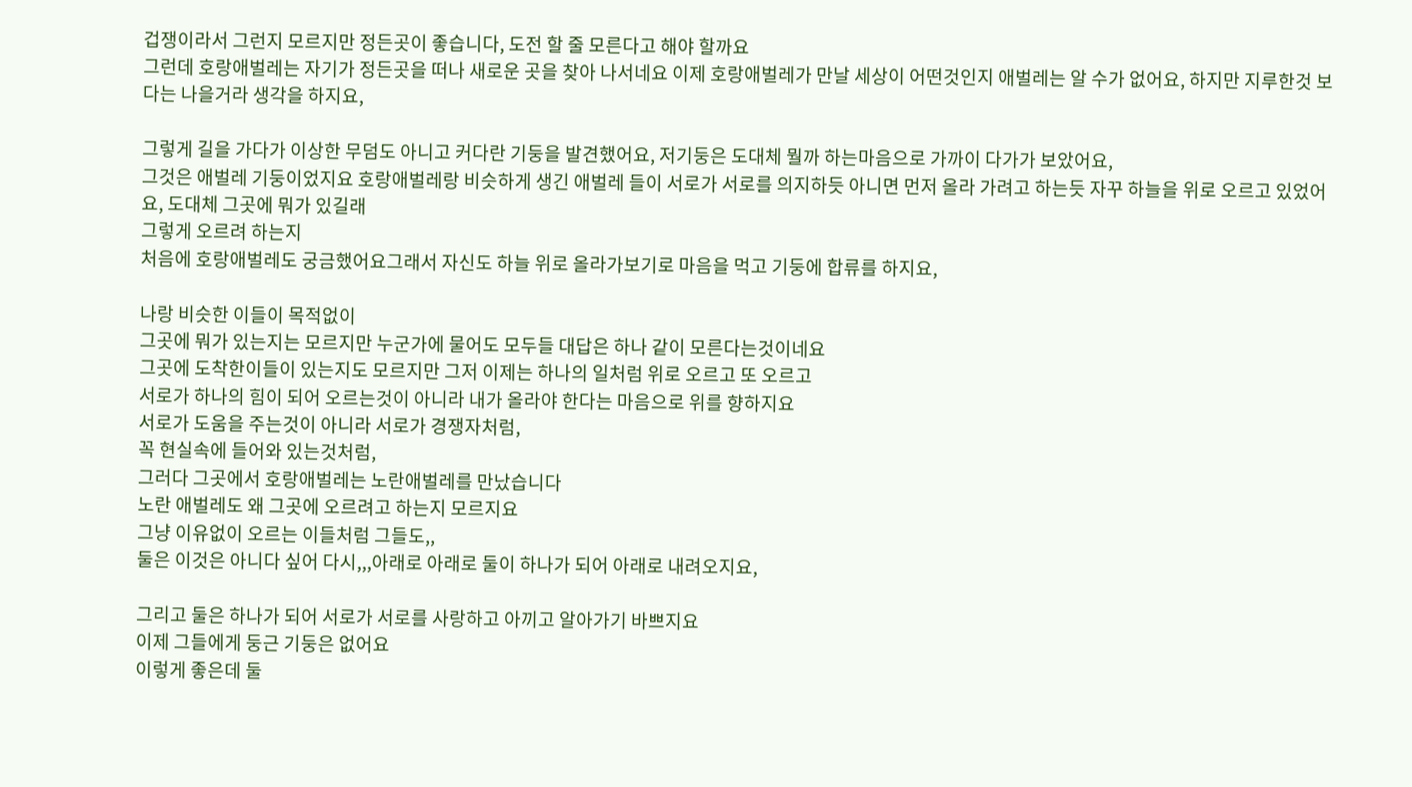겁쟁이라서 그런지 모르지만 정든곳이 좋습니다, 도전 할 줄 모른다고 해야 할까요
그런데 호랑애벌레는 자기가 정든곳을 떠나 새로운 곳을 찾아 나서네요 이제 호랑애벌레가 만날 세상이 어떤것인지 애벌레는 알 수가 없어요, 하지만 지루한것 보다는 나을거라 생각을 하지요,

그렇게 길을 가다가 이상한 무덤도 아니고 커다란 기둥을 발견했어요, 저기둥은 도대체 뭘까 하는마음으로 가까이 다가가 보았어요,
그것은 애벌레 기둥이었지요 호랑애벌레랑 비슷하게 생긴 애벌레 들이 서로가 서로를 의지하듯 아니면 먼저 올라 가려고 하는듯 자꾸 하늘을 위로 오르고 있었어요, 도대체 그곳에 뭐가 있길래
그렇게 오르려 하는지
처음에 호랑애벌레도 궁금했어요그래서 자신도 하늘 위로 올라가보기로 마음을 먹고 기둥에 합류를 하지요,

나랑 비슷한 이들이 목적없이
그곳에 뭐가 있는지는 모르지만 누군가에 물어도 모두들 대답은 하나 같이 모른다는것이네요
그곳에 도착한이들이 있는지도 모르지만 그저 이제는 하나의 일처럼 위로 오르고 또 오르고
서로가 하나의 힘이 되어 오르는것이 아니라 내가 올라야 한다는 마음으로 위를 향하지요
서로가 도움을 주는것이 아니라 서로가 경쟁자처럼,
꼭 현실속에 들어와 있는것처럼,
그러다 그곳에서 호랑애벌레는 노란애벌레를 만났습니다
노란 애벌레도 왜 그곳에 오르려고 하는지 모르지요
그냥 이유없이 오르는 이들처럼 그들도,,
둘은 이것은 아니다 싶어 다시,,,아래로 아래로 둘이 하나가 되어 아래로 내려오지요,

그리고 둘은 하나가 되어 서로가 서로를 사랑하고 아끼고 알아가기 바쁘지요
이제 그들에게 둥근 기둥은 없어요
이렇게 좋은데 둘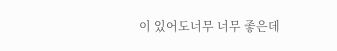이 있어도너무 너무 좋은데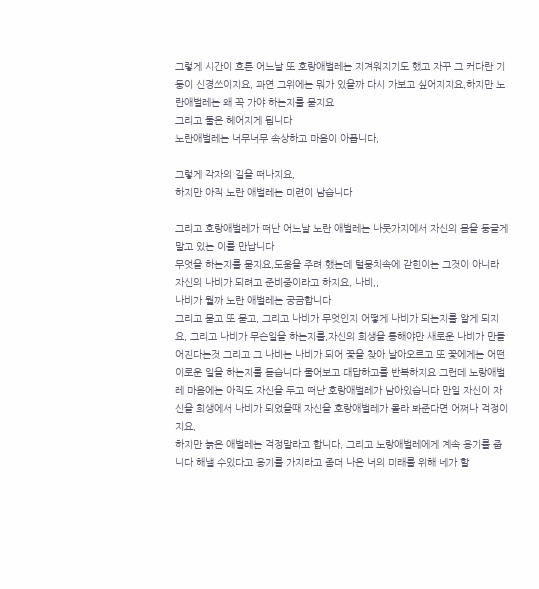그렇게 시간이 흐른 어느날 또 호랑애벌레는 지겨워지기도 했고 자꾸 그 커다란 기둥이 신경쓰이지요, 과연 그위에는 뭐가 있을까 다시 가보고 싶어지지요,하지만 노란애벌레는 왜 꼭 가야 하는지를 묻지요
그리고 둘은 헤어지게 됩니다
노란애벌레는 너무너무 속상하고 마음이 아픕니다,

그렇게 각자의 길을 떠나지요,
하지만 아직 노란 애벌레는 미련이 남습니다

그리고 호랑애벌레가 떠난 어느날 노란 애벌레는 나뭇가지에서 자신의 몸을 둥글게 말고 있는 이를 만납니다
무엇을 하는지를 묻지요,도움을 주려 했는데 털뭉치속에 갇힌이는 그것이 아니라 자신의 나비가 되려고 준비중이라고 하지요, 나비,,
나비가 뭘까 노란 애벌레는 궁금합니다
그리고 묻고 또 묻고, 그리고 나비가 무엇인지 어떻게 나비가 되는지를 알게 되지요, 그리고 나비가 무슨일을 하는지를,자신의 희생을 통해야만 새로운 나비가 만들어진다는것 그리고 그 나비는 나비가 되어 꽃을 찾아 날아오르고 또 꽃에게는 어떤 이로운 일을 하는지를 듣습니다 물어보고 대답하고를 반복하지요 그런데 노랑애벌레 마음에는 아직도 자신을 두고 떠난 호랑애벌레가 남아있습니다 만일 자신이 자신을 희생에서 나비가 되었을때 자신을 호랑애벌레가 몰라 봐준다면 어쩌나 걱정이지요,
하지만 늙은 애벌레는 걱정말라고 합니다, 그리고 노랑애벌레에게 계속 용기를 줍니다 해낼 수있다고 용기를 가지라고 좀더 나은 너의 미래를 위해 네가 할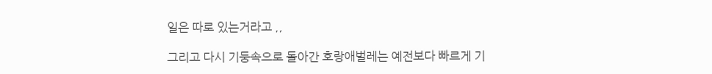일은 따로 있는거라고 ,,

그리고 다시 기둥속으로 돌아간 호랑애벌레는 예전보다 빠르게 기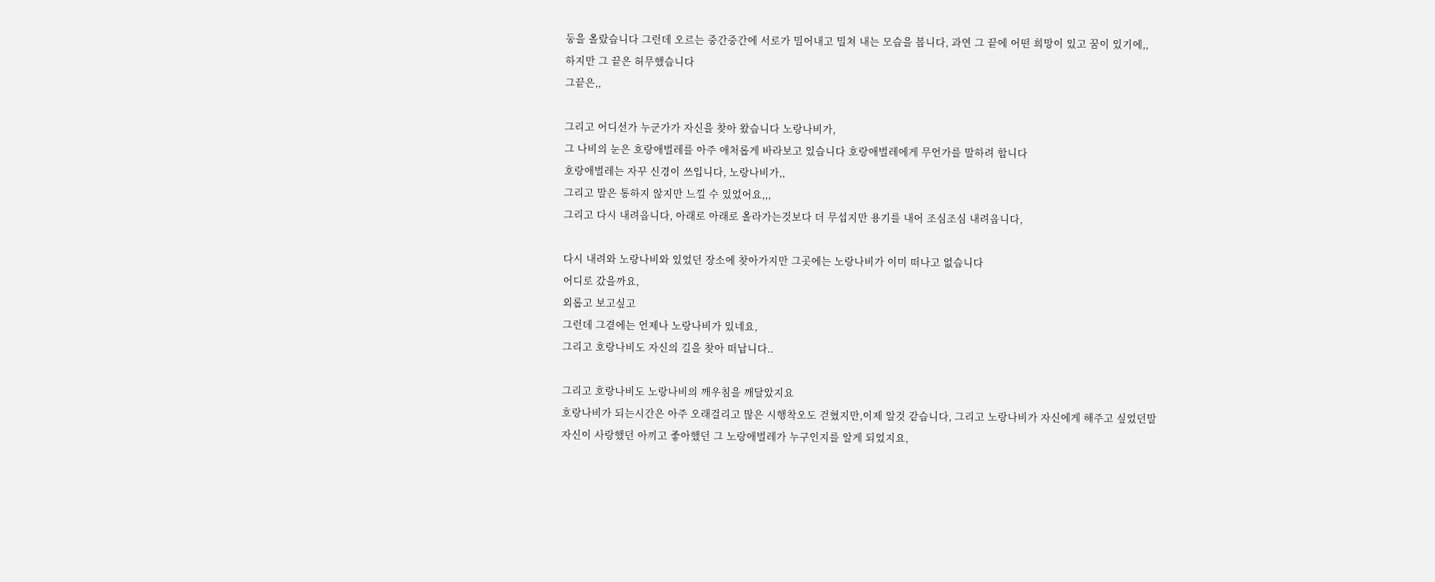둥을 올랐습니다 그런데 오르는 중간중간에 서로가 밀어내고 밀쳐 내는 모습을 봅니다, 과연 그 끝에 어떤 희망이 있고 꿈이 있기에,,
하지만 그 끝은 허무했습니다
그끝은,,

그리고 어디선가 누군가가 자신을 찾아 왔습니다 노랑나비가,
그 나비의 눈은 호랑애벌레를 아주 애처롭게 바라보고 있습니다 호랑애벌레에게 무언가를 말하려 합니다
호랑애벌레는 자꾸 신경이 쓰입니다, 노랑나비가,,
그리고 말은 통하지 않지만 느낄 수 있었어요,,,
그리고 다시 내려옵니다, 아래로 아래로 올라가는것보다 더 무섭지만 용기를 내어 조심조심 내려옵니다,

다시 내려와 노랑나비와 있었던 장소에 찾아가지만 그곳에는 노랑나비가 이미 떠나고 없습니다
어디로 갔을까요,
외롭고 보고싶고
그런데 그곁에는 언제나 노랑나비가 있네요,
그리고 호랑나비도 자신의 길을 찾아 떠납니다..

그리고 호랑나비도 노랑나비의 깨우침을 깨달았지요
호랑나비가 되는시간은 아주 오래걸리고 많은 시행착오도 걷혔지만,이제 알것 같습니다, 그리고 노랑나비가 자신에게 해주고 싶었던말
자신이 사랑했던 아끼고 좋아했던 그 노랑애벌레가 누구인지를 알게 되었지요,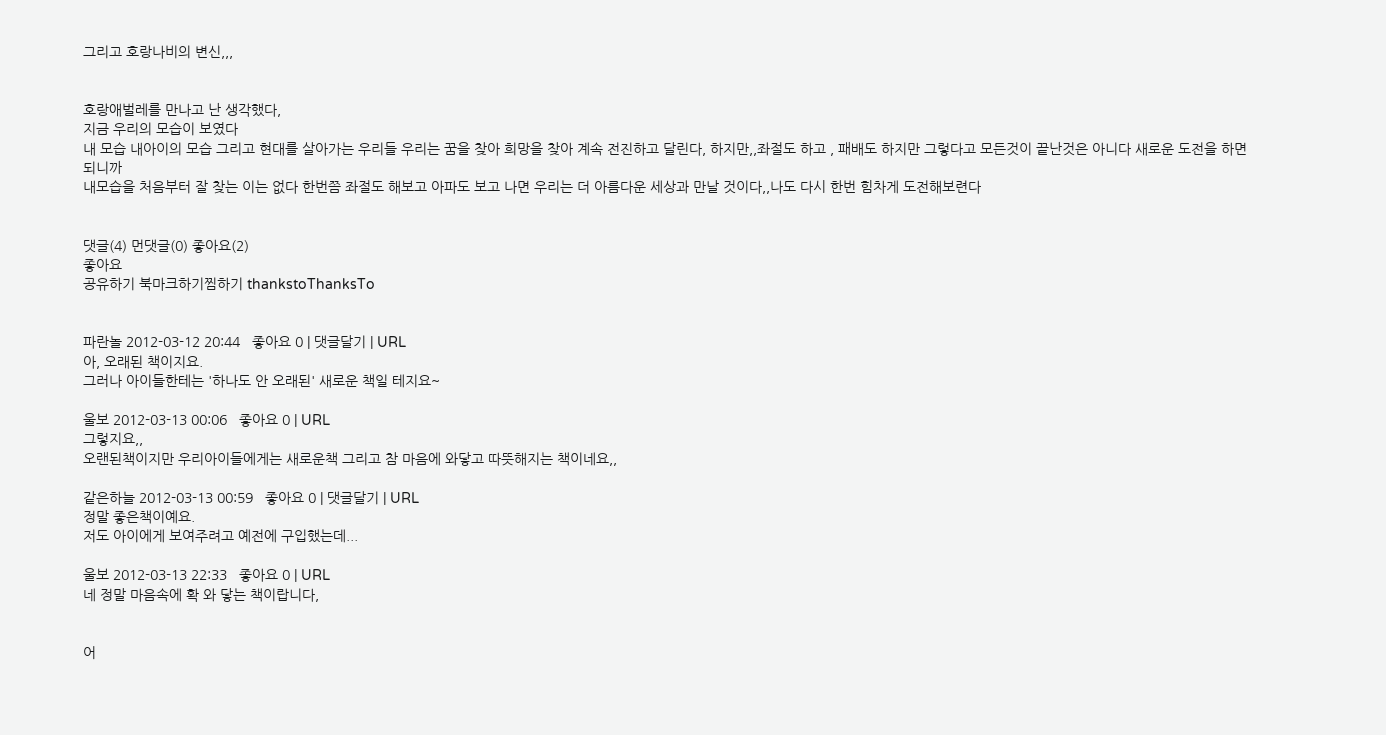그리고 호랑나비의 변신,,,


호랑애벌레를 만나고 난 생각했다,
지금 우리의 모습이 보였다
내 모습 내아이의 모습 그리고 현대를 살아가는 우리들 우리는 꿈을 찾아 희망을 찾아 계속 전진하고 달린다, 하지만,,좌절도 하고 , 패배도 하지만 그렇다고 모든것이 끝난것은 아니다 새로운 도전을 하면 되니까
내모습을 처음부터 잘 찾는 이는 없다 한번쯤 좌절도 해보고 아파도 보고 나면 우리는 더 아름다운 세상과 만날 것이다,,나도 다시 한번 힘차게 도전해보련다


댓글(4) 먼댓글(0) 좋아요(2)
좋아요
공유하기 북마크하기찜하기 thankstoThanksTo


파란놀 2012-03-12 20:44   좋아요 0 | 댓글달기 | URL
아, 오래된 책이지요.
그러나 아이들한테는 '하나도 안 오래된' 새로운 책일 테지요~

울보 2012-03-13 00:06   좋아요 0 | URL
그렇지요,,
오랜된책이지만 우리아이들에게는 새로운책 그리고 참 마음에 와닿고 따뜻해지는 책이네요,,

같은하늘 2012-03-13 00:59   좋아요 0 | 댓글달기 | URL
정말 좋은책이예요.
저도 아이에게 보여주려고 예전에 구입했는데...

울보 2012-03-13 22:33   좋아요 0 | URL
네 정말 마음속에 확 와 닿는 책이랍니다,


어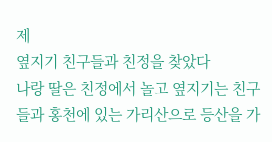제
옆지기 친구들과 친정을 찾았다
나랑 딸은 친정에서 놀고 옆지기는 친구들과 홍천에 있는 가리산으로 등산을 가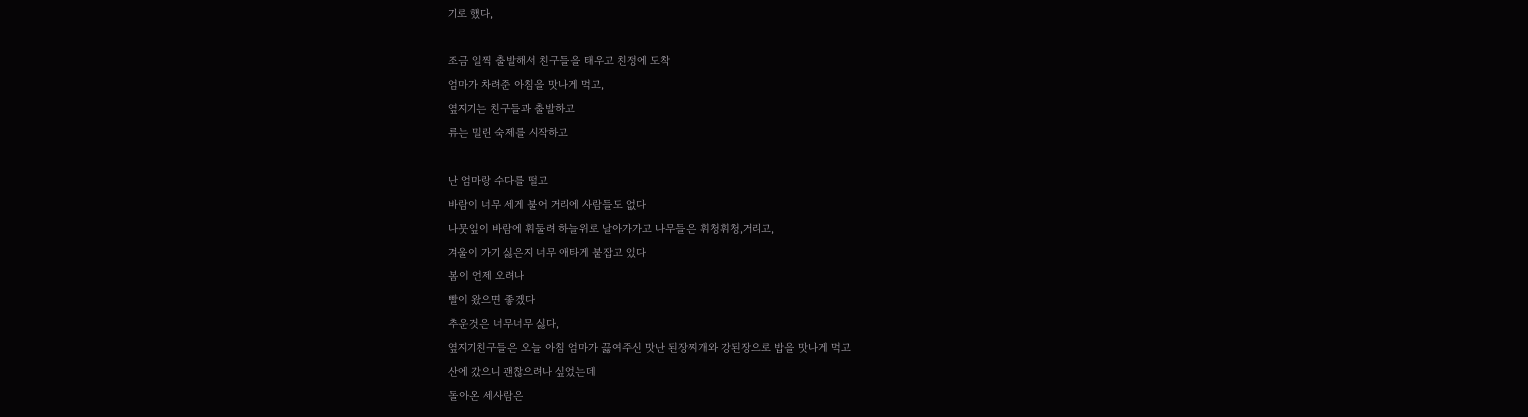기로 했다,

조금 일찍 출발해서 친구들을 태우고 친정에 도착
엄마가 차려준 아침을 맛나게 먹고,
옆지기는 친구들과 출발하고
류는 밀린 숙제를 시작하고

난 엄마랑 수다를 떨고
바람이 너무 세게 불어 거리에 사람들도 없다
나뭇잎이 바람에 휘둘려 하늘위로 날아가가고 나무들은 휘청휘청,거리고,
겨울이 가기 싫은지 너무 애타게 붙잡고 있다
봄이 언제 오려나
빨이 왔으면 좋겠다
추운것은 너무너무 싫다,
옆지기친구들은 오늘 아침 엄마가 끓여주신 맛난 된장찌개와 강된장으로 밥을 맛나게 먹고
산에 갔으니 괜찮으려나 싶었는데
돌아온 세사람은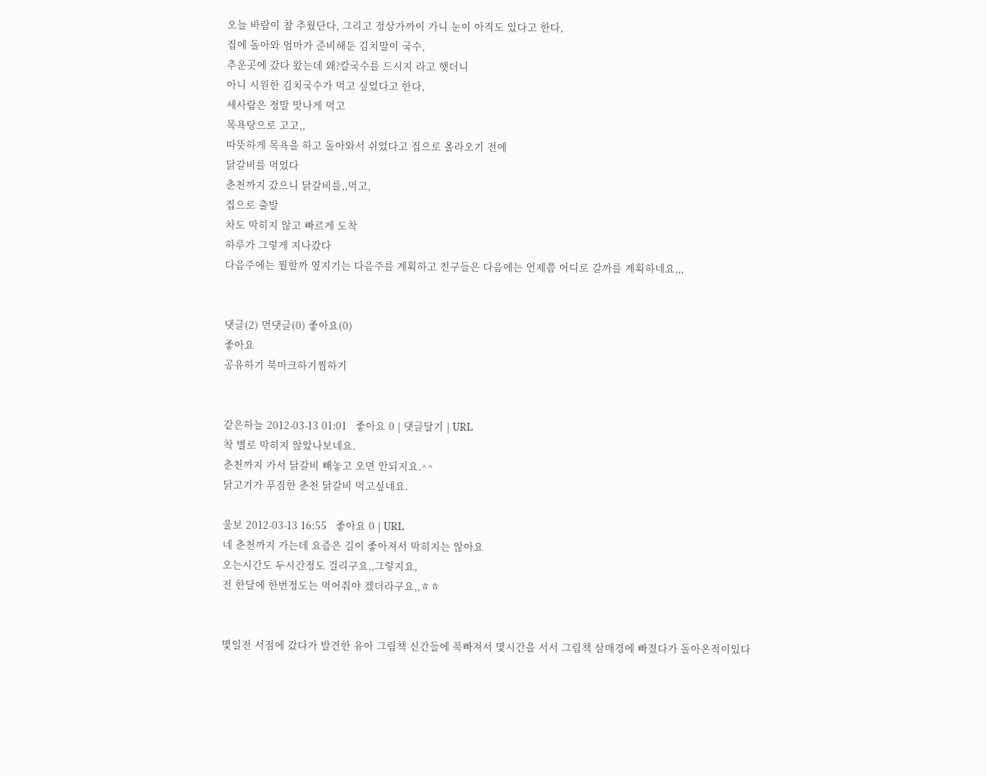오늘 바람이 참 추웠단다, 그리고 정상가까이 가니 눈이 아직도 있다고 한다,
집에 돌아와 엄마가 준비해둔 김치말이 국수,
추운곳에 갔다 왔는데 왜?칼국수를 드시지 라고 햇더니
아니 시원한 김치국수가 먹고 싶었다고 한다,
세사람은 정말 맛나게 먹고
목욕탕으로 고고,,
따뜻하게 목욕을 하고 돌아와서 쉬었다고 집으로 올라오기 전에
닭갈비를 먹었다
춘천까지 갔으니 닭갈비를,,먹고,
집으로 출발
차도 막히지 않고 빠르게 도착
하루가 그렇게 지나갔다
다음주에는 뭘할까 옆지기는 다음주를 계획하고 친구들은 다음에는 언제쯤 어디로 갈까를 계획하네요,,,


댓글(2) 먼댓글(0) 좋아요(0)
좋아요
공유하기 북마크하기찜하기


같은하늘 2012-03-13 01:01   좋아요 0 | 댓글달기 | URL
착 별로 막히지 않았나보네요.
춘천까지 가서 닭갈비 빼놓고 오면 안되지요.^^
닭고기가 푸짐한 춘천 닭갈비 먹고싶네요.

울보 2012-03-13 16:55   좋아요 0 | URL
네 춘천까지 가는데 요즘은 길이 좋아져서 막히지는 않아요
오는시간도 두시간정도 걸리구요,,그렇지요,
전 한달에 한번정도는 먹어줘야 겠더라구요,,ㅎㅎ


몇일전 서점에 갔다가 발견한 유아 그림책 신간들에 푹빠져서 몇시간을 서서 그림책 삼매경에 빠졌다가 돌아온적이있다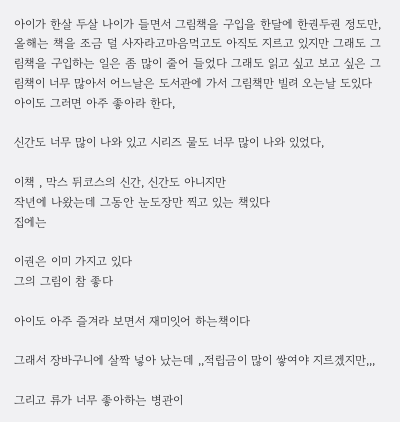아이가 한살 두살 나이가 들면서 그림책을 구입을 한달에 한권두권 정도만,  올해는 책을 조금 덜 사자라고마음먹고도 아직도 지르고 있지만 그래도 그림책을 구입하는 일은 좀 많이 줄어 들었다 그래도 읽고 싶고 보고 싶은 그림책이 너무 많아서 어느날은 도서관에 가서 그림책만 빌려 오는날 도있다 아이도 그러면 아주 좋아라 한다,

신간도 너무 많이 나와 있고 시리즈 물도 너무 많이 나와 있었다,

이책 , 막스 뒤코스의 신간, 신간도 아니지만
작년에 나왔는데 그동안 눈도장만 찍고 있는 책있다
집에는

이권은 이미 가지고 있다
그의 그림이 참 좋다

아이도 아주 즐겨라 보면서 재미잇어 하는책이다

그래서 장바구니에 살짝 넣아 났는데 ,,적립금이 많이 쌓여야 지르겠지만,,,

그리고 류가 너무 좋아하는 병관이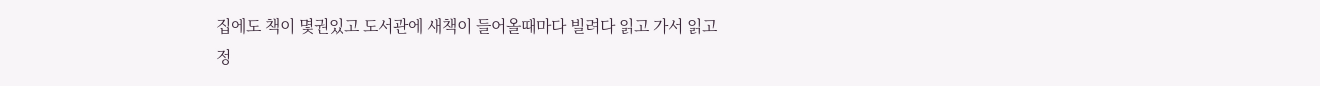집에도 책이 몇권있고 도서관에 새책이 들어올때마다 빌려다 읽고 가서 읽고
정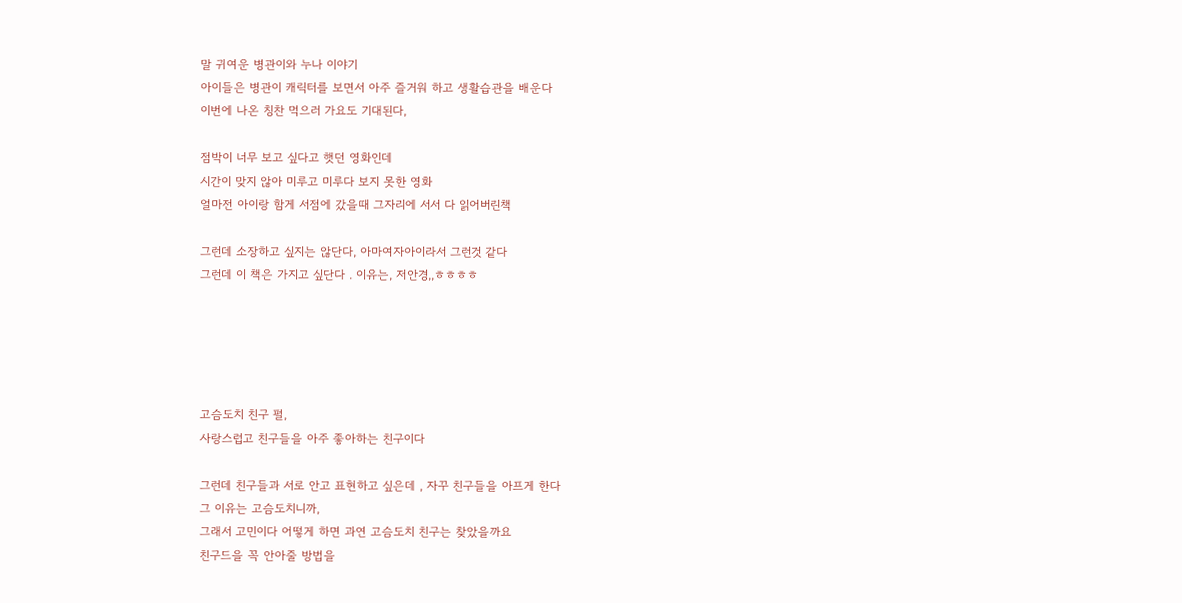말 귀여운 병관이와 누나 이야기
아이들은 병관이 캐릭터를 보면서 아주 즐거워 하고 생활습관을 배운다
이번에 나온 칭찬 먹으러 가요도 기대된다,

점박이 너무 보고 싶다고 햇던 영화인데
시간이 맞지 않아 미루고 미루다 보지 못한 영화
얼마전 아이랑 함게 서점에 갔을때 그자리에 서서 다 읽어버린책

그런데 소장하고 싶지는 않단다, 아마여자아이라서 그런것 같다
그런데 이 책은 가지고 싶단다 . 이유는, 저안경,,ㅎㅎㅎㅎ





고슴도치 친구 펄,
사랑스럽고 친구들을 아주 좋아하는 친구이다

그런데 친구들과 서로 안고 표현하고 싶은데 , 자꾸 친구들을 아프게 한다
그 이유는 고슴도치니까,
그래서 고민이다 어떻게 하면 과연 고슴도치 친구는 찾았을까요
친구드을 꼭 안아줄 방법을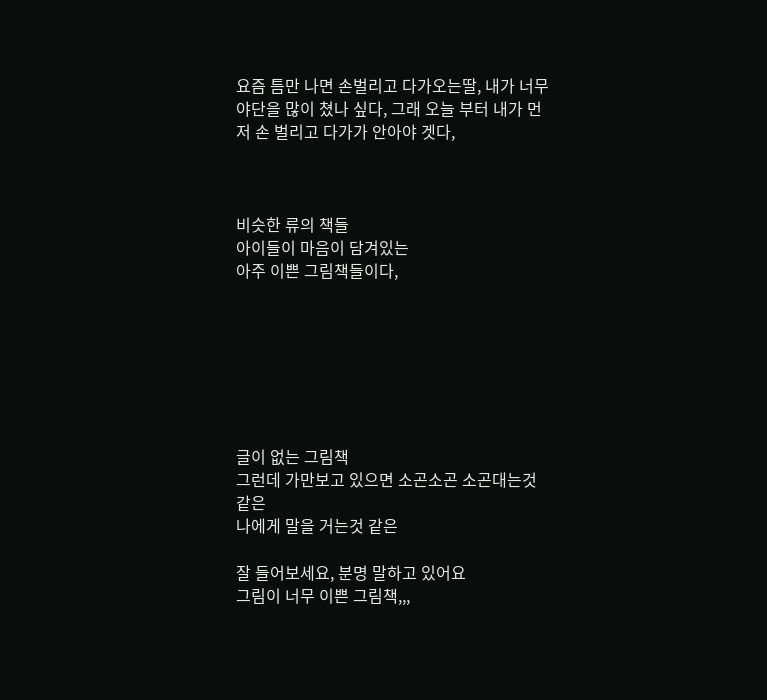요즘 틈만 나면 손벌리고 다가오는딸, 내가 너무 야단을 많이 쳤나 싶다, 그래 오늘 부터 내가 먼저 손 벌리고 다가가 안아야 겟다,



비슷한 류의 책들
아이들이 마음이 담겨있는
아주 이쁜 그림책들이다,







글이 없는 그림책
그런데 가만보고 있으면 소곤소곤 소곤대는것 같은
나에게 말을 거는것 같은

잘 들어보세요, 분명 말하고 있어요
그림이 너무 이쁜 그림책,,,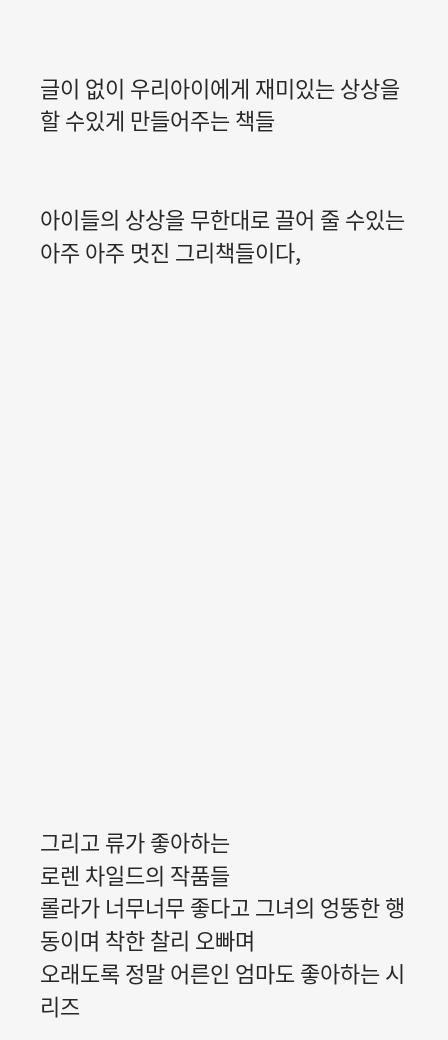글이 없이 우리아이에게 재미있는 상상을 할 수있게 만들어주는 책들


아이들의 상상을 무한대로 끌어 줄 수있는 아주 아주 멋진 그리책들이다,

















그리고 류가 좋아하는
로렌 차일드의 작품들
롤라가 너무너무 좋다고 그녀의 엉뚱한 행동이며 착한 찰리 오빠며
오래도록 정말 어른인 엄마도 좋아하는 시리즈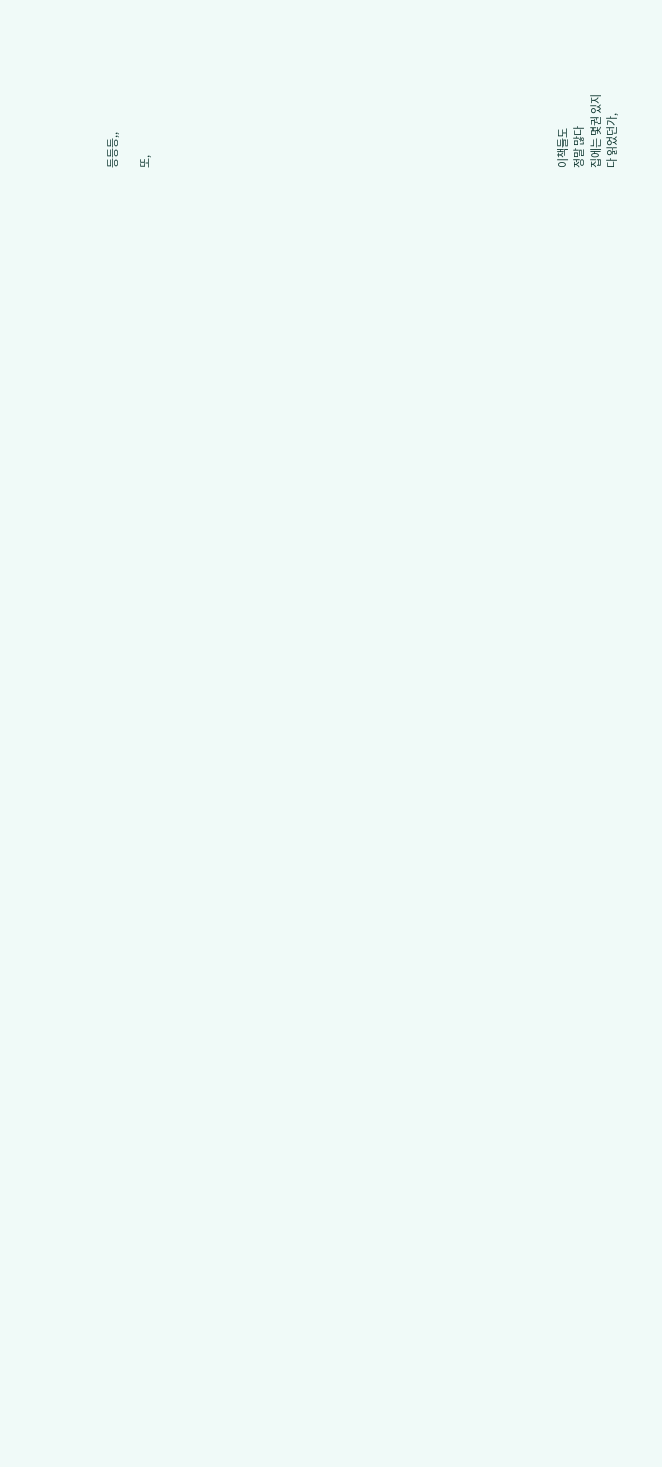등등등,,

또,

























이책들도
정말 많다
집에는 몇권 있지
다 읽었던가,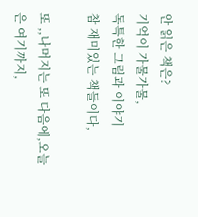안 읽은 책은?
기억이 가물가물,
독특한 그림과 이야기
참 재미있는 책들이다,

또 ,,나머지는 또 다음에,오늘은 여기까지,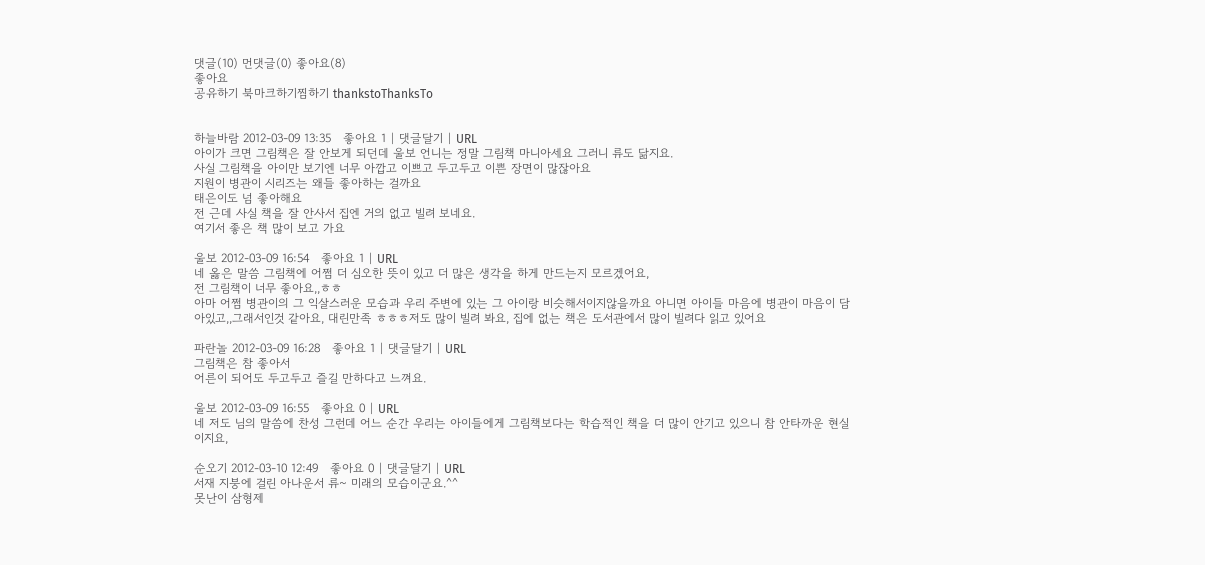댓글(10) 먼댓글(0) 좋아요(8)
좋아요
공유하기 북마크하기찜하기 thankstoThanksTo


하늘바람 2012-03-09 13:35   좋아요 1 | 댓글달기 | URL
아이가 크면 그림책은 잘 안보게 되던데 울보 언니는 정말 그림책 마니아세요 그러니 류도 닮지요.
사실 그림책을 아이만 보기엔 너무 아깝고 이쁘고 두고두고 이쁜 장면이 많잖아요
지원이 병관이 시리즈는 왜들 좋아하는 걸까요
태은이도 넘 좋아해요
전 근데 사실 책을 잘 안사서 집엔 거의 없고 빌려 보네요.
여기서 좋은 책 많이 보고 가요

울보 2012-03-09 16:54   좋아요 1 | URL
네 옳은 말씀 그림책에 어쩜 더 심오한 뜻이 있고 더 많은 생각을 하게 만드는지 모르겠어요,
전 그림책이 너무 좋아요,,ㅎㅎ
아마 어쩜 병관이의 그 익살스러운 모습과 우리 주변에 있는 그 아이랑 비슷해서이지않을까요 아니면 아이들 마음에 병관이 마음이 담아있고,,그래서인것 같아요, 대린만족 ㅎㅎㅎ저도 많이 빌려 봐요, 집에 없는 책은 도서관에서 많이 빌려다 읽고 있어요

파란놀 2012-03-09 16:28   좋아요 1 | 댓글달기 | URL
그림책은 참 좋아서
어른이 되어도 두고두고 즐길 만하다고 느껴요.

울보 2012-03-09 16:55   좋아요 0 | URL
네 저도 님의 말씀에 찬성 그런데 어느 순간 우리는 아이들에게 그림책보다는 학습적인 책을 더 많이 안기고 있으니 참 안타까운 현실이지요,

순오기 2012-03-10 12:49   좋아요 0 | 댓글달기 | URL
서재 지붕에 걸린 아나운서 류~ 미래의 모습이군요.^^
못난이 삼형제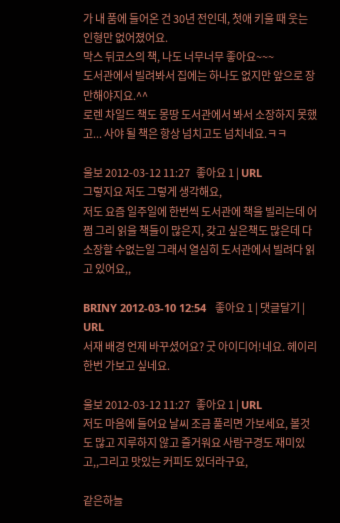가 내 품에 들어온 건 30년 전인데, 첫애 키울 때 웃는 인형만 없어졌어요.
막스 뒤코스의 책, 나도 너무너무 좋아요~~~
도서관에서 빌려봐서 집에는 하나도 없지만 앞으로 장만해야지요.^^
로렌 차일드 책도 몽땅 도서관에서 봐서 소장하지 못했고... 사야 될 책은 항상 넘치고도 넘치네요.ㅋㅋ

울보 2012-03-12 11:27   좋아요 1 | URL
그렇지요 저도 그렇게 생각해요,
저도 요즘 일주일에 한번씩 도서관에 책을 빌리는데 어쩜 그리 읽을 책들이 많은지, 갖고 싶은책도 많은데 다 소장할 수없는일 그래서 열심히 도서관에서 빌려다 읽고 있어요,,

BRINY 2012-03-10 12:54   좋아요 1 | 댓글달기 | URL
서재 배경 언제 바꾸셨어요? 굿 아이디어!네요. 헤이리 한번 가보고 싶네요.

울보 2012-03-12 11:27   좋아요 1 | URL
저도 마음에 들어요 날씨 조금 풀리면 가보세요, 볼것도 많고 지루하지 않고 즐거워요 사람구경도 재미있고,,그리고 맛있는 커피도 있더라구요,

같은하늘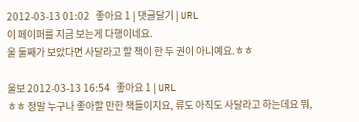2012-03-13 01:02   좋아요 1 | 댓글달기 | URL
이 페이퍼를 지금 보는게 다행이네요.
울 둘째가 보았다면 사달라고 할 책이 한 두 권이 아니예요.ㅎㅎ

울보 2012-03-13 16:54   좋아요 1 | URL
ㅎㅎ 정말 누구나 좋아할 만한 책들이지요, 류도 아직도 사달라고 하는데요 뭐,